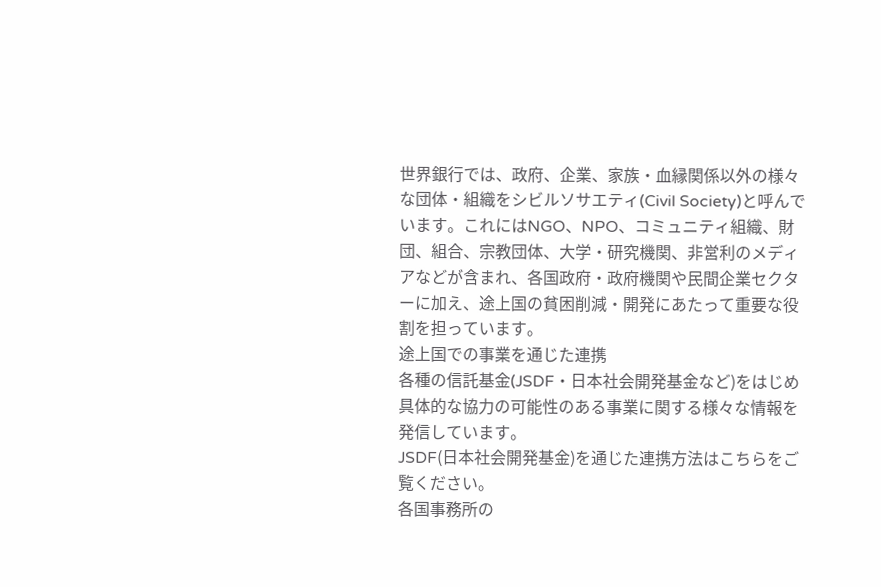世界銀行では、政府、企業、家族・血縁関係以外の様々な団体・組織をシビルソサエティ(Civil Society)と呼んでいます。これにはNGO、NPO、コミュニティ組織、財団、組合、宗教団体、大学・研究機関、非営利のメディアなどが含まれ、各国政府・政府機関や民間企業セクターに加え、途上国の貧困削減・開発にあたって重要な役割を担っています。
途上国での事業を通じた連携
各種の信託基金(JSDF・日本社会開発基金など)をはじめ具体的な協力の可能性のある事業に関する様々な情報を発信しています。
JSDF(日本社会開発基金)を通じた連携方法はこちらをご覧ください。
各国事務所の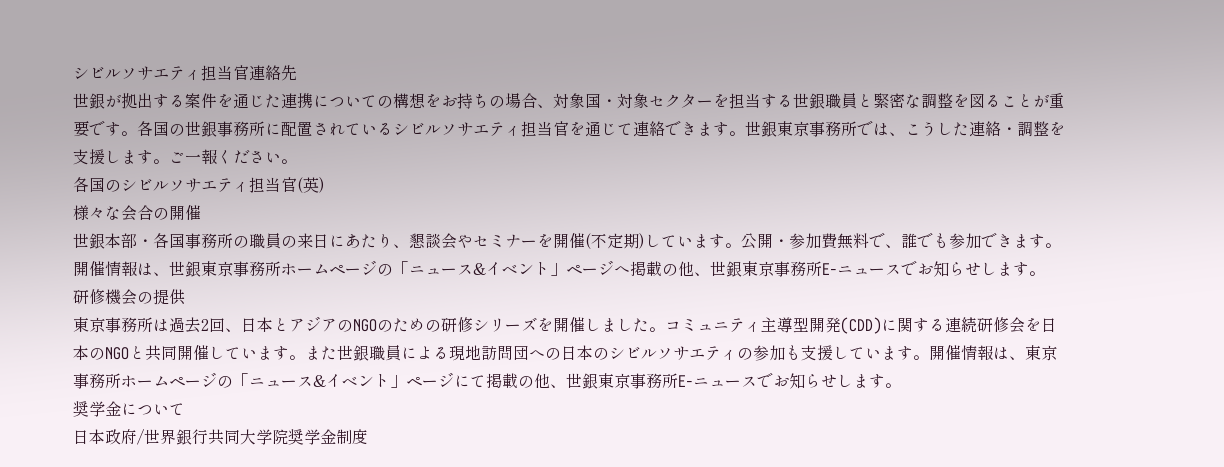シビルソサエティ担当官連絡先
世銀が拠出する案件を通じた連携についての構想をお持ちの場合、対象国・対象セクターを担当する世銀職員と緊密な調整を図ることが重要です。各国の世銀事務所に配置されているシビルソサエティ担当官を通じて連絡できます。世銀東京事務所では、こうした連絡・調整を支援します。ご一報ください。
各国のシビルソサエティ担当官(英)
様々な会合の開催
世銀本部・各国事務所の職員の来日にあたり、懇談会やセミナーを開催(不定期)しています。公開・参加費無料で、誰でも参加できます。開催情報は、世銀東京事務所ホームページの「ニュース&イベント」ページへ掲載の他、世銀東京事務所E-ニュースでお知らせします。
研修機会の提供
東京事務所は過去2回、日本とアジアのNGOのための研修シリーズを開催しました。コミュニティ主導型開発(CDD)に関する連続研修会を日本のNGOと共同開催しています。また世銀職員による現地訪問団への日本のシビルソサエティの参加も支援しています。開催情報は、東京事務所ホームページの「ニュース&イベント」ページにて掲載の他、世銀東京事務所E-ニュースでお知らせします。
奨学金について
日本政府/世界銀行共同大学院奨学金制度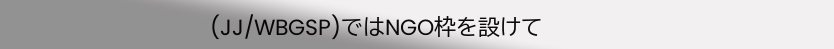(JJ/WBGSP)ではNGO枠を設けて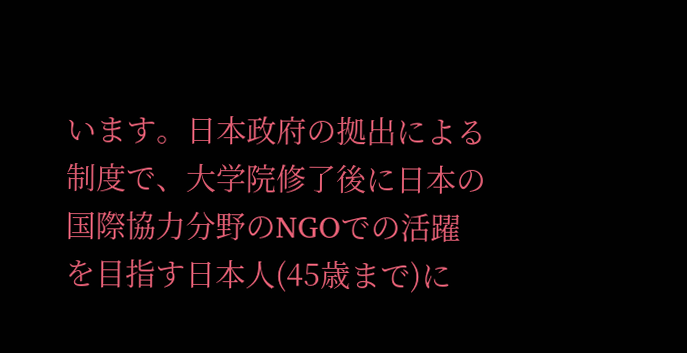います。日本政府の拠出による制度で、大学院修了後に日本の国際協力分野のNGOでの活躍を目指す日本人(45歳まで)に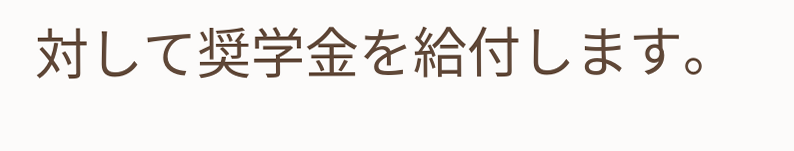対して奨学金を給付します。